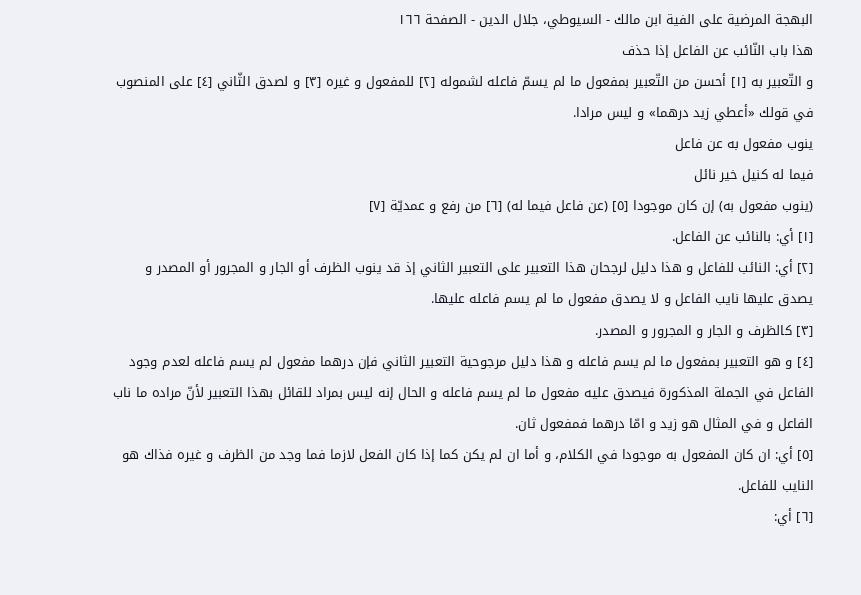البهجة المرضية على الفية ابن مالك - السيوطي، جلال الدين - الصفحة ١٦٦
هذا باب النّائب عن الفاعل إذا حذف
و التّعبير به [١] أحسن من التّعبير بمفعول ما لم يسمّ فاعله لشموله [٢] للمفعول و غيره [٣] و لصدق الثّاني [٤] على المنصوب في قولك «أعطي زيد درهما» و ليس مرادا.
ينوب مفعول به عن فاعل
فيما له كنيل خير نائل
(ينوب مفعول به) إن كان موجودا [٥] (عن فاعل فيما له) [٦] من رفع و عمديّة [٧]
[١] أي: بالنائب عن الفاعل.
[٢] أي: النائب للفاعل و هذا دليل لرجحان هذا التعبير على التعبير الثاني إذ قد ينوب الظرف أو الجار و المجرور أو المصدر و يصدق عليها نايب الفاعل و لا يصدق مفعول ما لم يسم فاعله عليها.
[٣] كالظرف و الجار و المجرور و المصدر.
[٤] و هو التعبير بمفعول ما لم يسم فاعله و هذا دليل مرجوحية التعبير الثاني فإن درهما مفعول لم يسم فاعله لعدم وجود الفاعل في الجملة المذكورة فيصدق عليه مفعول ما لم يسم فاعله و الحال إنه ليس بمراد للقائل بهذا التعبير لأنّ مراده ما ناب الفاعل و في المثال هو زيد و امّا درهما فمفعول ثان.
[٥] أي: ان كان المفعول به موجودا في الكلام، و أما ان لم يكن كما إذا كان الفعل لازما فما وجد من الظرف و غيره فذاك هو النايب للفاعل.
[٦] أي: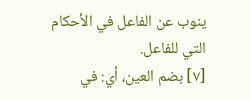ينوب عن الفاعل في الأحكام التي للفاعل.
[٧] بضم العين، أي: في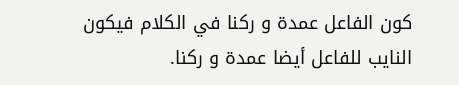كون الفاعل عمدة و ركنا في الكلام فيكون النايب للفاعل أيضا عمدة و ركنا.